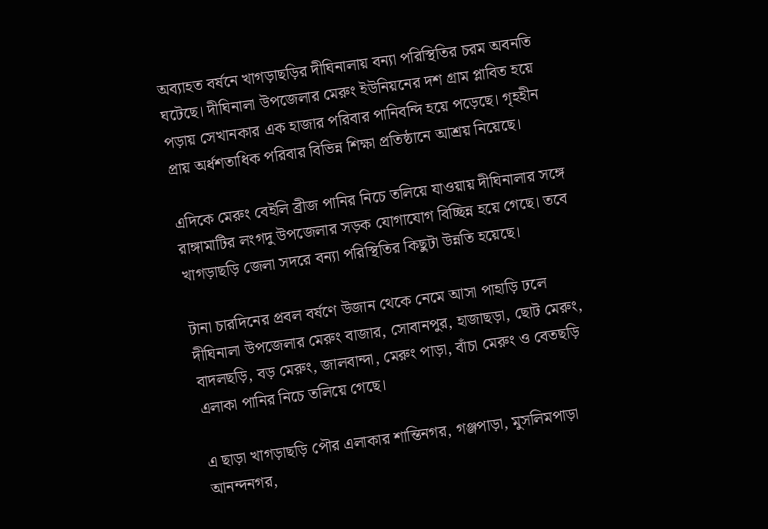অব্যাহত বর্ষনে খাগড়াছড়ির দীঘিনালায় বন্যা পরিস্থিতির চরম অবনতি ঘটেছে। দীঘিনালা উপজেলার মেরুং ইউনিয়নের দশ গ্রাম প্লাবিত হয়ে পড়ায় সেখানকার এক হাজার পরিবার পানিবন্দি হয়ে পড়েছে। গৃহহীন প্রায় অর্ধশতাধিক পরিবার বিভিন্ন শিক্ষা প্রতিষ্ঠানে আশ্রয় নিয়েছে।

এদিকে মেরুং বেইলি ব্রীজ পানির নিচে তলিয়ে যাওয়ায় দীঘিনালার সঙ্গে রাঙ্গামাটির লংগদু উপজেলার সড়ক যোগাযোগ বিচ্ছিন্ন হয়ে গেছে। তবে খাগড়াছড়ি জেলা সদরে বন্যা পরিস্থিতির কিছুটা উন্নতি হয়েছে।

টানা চারদিনের প্রবল বর্ষণে উজান থেকে নেমে আসা পাহাড়ি ঢলে দীঘিনালা উপজেলার মেরুং বাজার, সোবানপুর, হাজাছড়া, ছোট মেরুং, বাদলছড়ি, বড় মেরুং, জালবান্দা, মেরুং পাড়া, বাঁচা মেরুং ও বেতছড়ি এলাকা পানির নিচে তলিয়ে গেছে।

এ ছাড়া খাগড়াছড়ি পৌর এলাকার শান্তিনগর, গঞ্জপাড়া, মুসলিমপাড়া আনন্দনগর,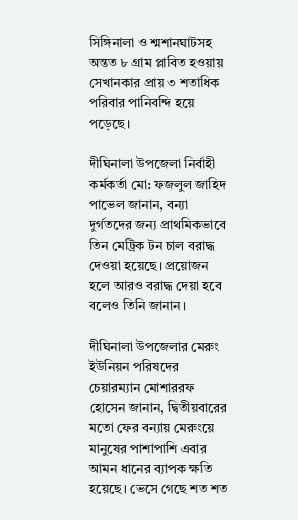সিঙ্গিনালা ও শ্মশানঘাটসহ অন্তত ৮ গ্রাম প্লাবিত হওয়ায় সেখানকার প্রায় ৩ শতাধিক পরিবার পানিবন্দি হয়ে পড়েছে।

দীঘিনালা উপজেলা নির্বাহী কর্মকর্তা মো: ফজলুল জাহিদ পাভেল জানান, বন্যা দুর্গতদের জন্য প্রাথমিকভাবে তিন মেট্রিক টন চাল বরাদ্ধ দেওয়া হয়েছে। প্রয়োজন হলে আরও বরাদ্ধ দেয়া হবে বলেও তিনি জানান।

দীঘিনালা উপজেলার মেরুং ইউনিয়ন পরিষদের চেয়ারম্যান মোশাররফ হোসেন জানান, দ্বিতীয়বারের মতো ফের বন্যায় মেরুংয়ে মানুষের পাশাপাশি এবার আমন ধানের ব্যাপক ক্ষতি হয়েছে। ভেসে গেছে শত শত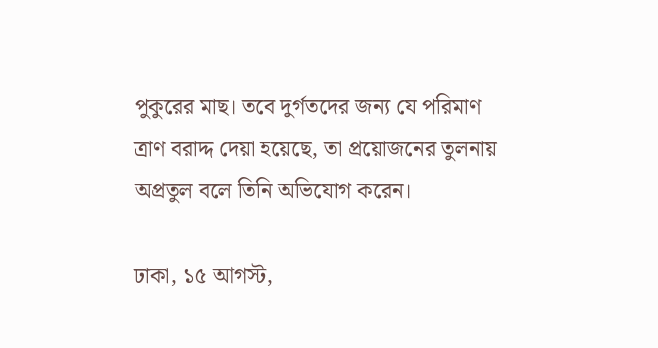পুকুরের মাছ। তবে দুর্গতদের জন্য যে পরিমাণ ত্রাণ বরাদ্দ দেয়া হয়েছে, তা প্রয়োজনের তুলনায় অপ্রতুল বলে তিনি অভিযোগ করেন।

ঢাকা, ১৫ আগস্ট,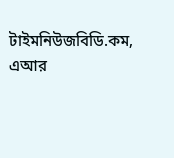টাইমনিউজবিডি.কম, এআর